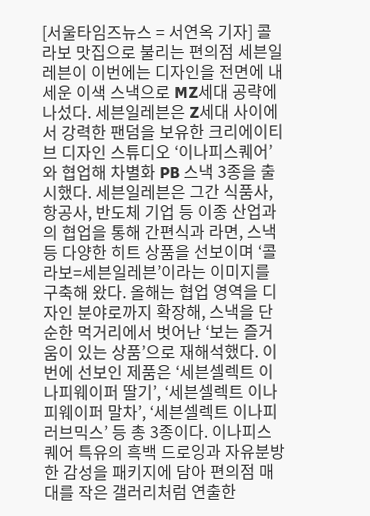[서울타임즈뉴스 = 서연옥 기자] 콜라보 맛집으로 불리는 편의점 세븐일레븐이 이번에는 디자인을 전면에 내세운 이색 스낵으로 MZ세대 공략에 나섰다. 세븐일레븐은 Z세대 사이에서 강력한 팬덤을 보유한 크리에이티브 디자인 스튜디오 ‘이나피스퀘어’와 협업해 차별화 PB 스낵 3종을 출시했다. 세븐일레븐은 그간 식품사, 항공사, 반도체 기업 등 이종 산업과의 협업을 통해 간편식과 라면, 스낵 등 다양한 히트 상품을 선보이며 ‘콜라보=세븐일레븐’이라는 이미지를 구축해 왔다. 올해는 협업 영역을 디자인 분야로까지 확장해, 스낵을 단순한 먹거리에서 벗어난 ‘보는 즐거움이 있는 상품’으로 재해석했다. 이번에 선보인 제품은 ‘세븐셀렉트 이나피웨이퍼 딸기’, ‘세븐셀렉트 이나피웨이퍼 말차’, ‘세븐셀렉트 이나피러브믹스’ 등 총 3종이다. 이나피스퀘어 특유의 흑백 드로잉과 자유분방한 감성을 패키지에 담아 편의점 매대를 작은 갤러리처럼 연출한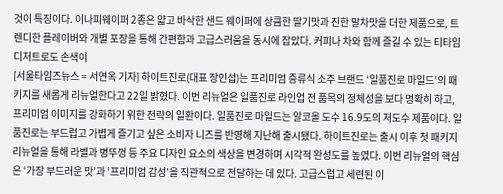것이 특징이다. 이나피웨이퍼 2종은 얇고 바삭한 샌드 웨이퍼에 상큼한 딸기맛과 진한 말차맛을 더한 제품으로, 트렌디한 플레이버와 개별 포장을 통해 간편함과 고급스러움을 동시에 잡았다. 커피나 차와 함께 즐길 수 있는 티타임 디저트로도 손색이
[서울타임즈뉴스 = 서연옥 기자] 하이트진로(대표 장인섭)는 프리미엄 증류식 소주 브랜드 ‘일품진로 마일드’의 패키지를 새롭게 리뉴얼한다고 22일 밝혔다. 이번 리뉴얼은 일품진로 라인업 전 품목의 정체성을 보다 명확히 하고, 프리미엄 이미지를 강화하기 위한 전략의 일환이다. 일품진로 마일드는 알코올 도수 16.9도의 저도수 제품이다. 일품진로는 부드럽고 가볍게 즐기고 싶은 소비자 니즈를 반영해 지난해 출시됐다. 하이트진로는 출시 이후 첫 패키지 리뉴얼을 통해 라벨과 병뚜껑 등 주요 디자인 요소의 색상을 변경하며 시각적 완성도를 높였다. 이번 리뉴얼의 핵심은 ‘가장 부드러운 맛’과 ‘프리미엄 감성’을 직관적으로 전달하는 데 있다. 고급스럽고 세련된 이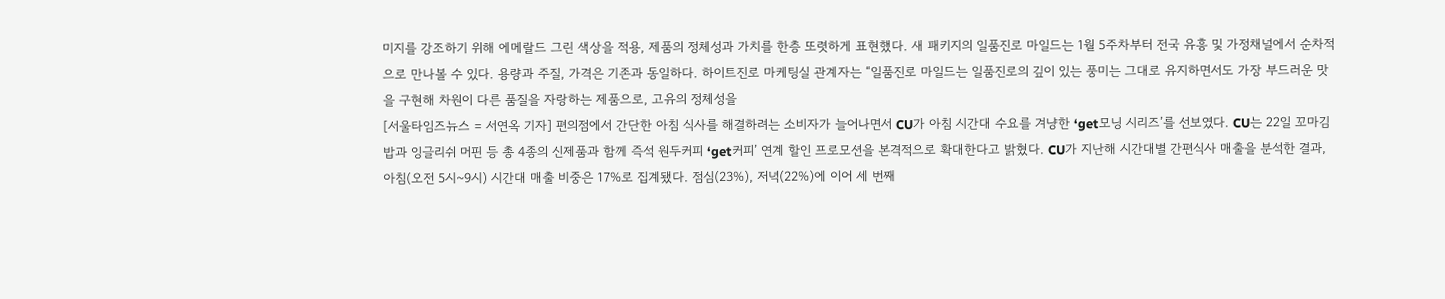미지를 강조하기 위해 에메랄드 그린 색상을 적용, 제품의 정체성과 가치를 한층 또렷하게 표현했다. 새 패키지의 일품진로 마일드는 1월 5주차부터 전국 유흥 및 가정채널에서 순차적으로 만나볼 수 있다. 용량과 주질, 가격은 기존과 동일하다. 하이트진로 마케팅실 관계자는 “일품진로 마일드는 일품진로의 깊이 있는 풍미는 그대로 유지하면서도 가장 부드러운 맛을 구현해 차원이 다른 품질을 자랑하는 제품으로, 고유의 정체성을
[서울타임즈뉴스 = 서연옥 기자] 편의점에서 간단한 아침 식사를 해결하려는 소비자가 늘어나면서 CU가 아침 시간대 수요를 겨냥한 ‘get모닝 시리즈’를 선보였다. CU는 22일 꼬마김밥과 잉글리쉬 머핀 등 총 4종의 신제품과 함께 즉석 원두커피 ‘get커피’ 연계 할인 프로모션을 본격적으로 확대한다고 밝혔다. CU가 지난해 시간대별 간편식사 매출을 분석한 결과, 아침(오전 5시~9시) 시간대 매출 비중은 17%로 집계됐다. 점심(23%), 저녁(22%)에 이어 세 번째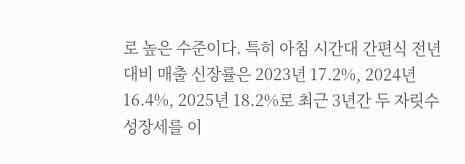로 높은 수준이다. 특히 아침 시간대 간편식 전년 대비 매출 신장률은 2023년 17.2%, 2024년 16.4%, 2025년 18.2%로 최근 3년간 두 자릿수 성장세를 이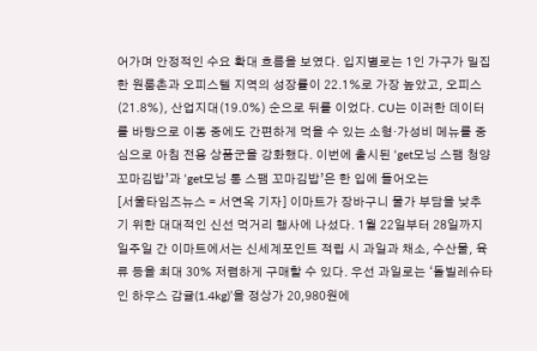어가며 안정적인 수요 확대 흐름을 보였다. 입지별로는 1인 가구가 밀집한 원룸촌과 오피스텔 지역의 성장률이 22.1%로 가장 높았고, 오피스(21.8%), 산업지대(19.0%) 순으로 뒤를 이었다. CU는 이러한 데이터를 바탕으로 이동 중에도 간편하게 먹을 수 있는 소형·가성비 메뉴를 중심으로 아침 전용 상품군을 강화했다. 이번에 출시된 ‘get모닝 스팸 청양 꼬마김밥’과 ‘get모닝 통 스팸 꼬마김밥’은 한 입에 들어오는
[서울타임즈뉴스 = 서연옥 기자] 이마트가 장바구니 물가 부담을 낮추기 위한 대대적인 신선 먹거리 행사에 나섰다. 1월 22일부터 28일까지 일주일 간 이마트에서는 신세계포인트 적립 시 과일과 채소, 수산물, 육류 등을 최대 30% 저렴하게 구매할 수 있다. 우선 과일로는 ‘돌빌레슈타인 하우스 감귤(1.4kg)’을 정상가 20,980원에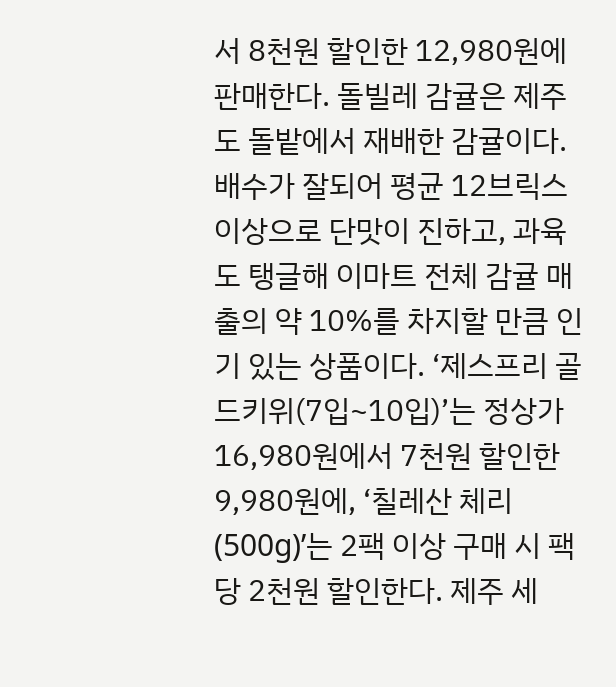서 8천원 할인한 12,980원에 판매한다. 돌빌레 감귤은 제주도 돌밭에서 재배한 감귤이다. 배수가 잘되어 평균 12브릭스 이상으로 단맛이 진하고, 과육도 탱글해 이마트 전체 감귤 매출의 약 10%를 차지할 만큼 인기 있는 상품이다. ‘제스프리 골드키위(7입~10입)’는 정상가 16,980원에서 7천원 할인한 9,980원에, ‘칠레산 체리(500g)’는 2팩 이상 구매 시 팩당 2천원 할인한다. 제주 세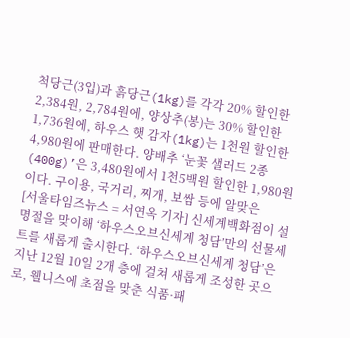척당근(3입)과 흙당근(1kg)를 각각 20% 할인한 2,384원, 2,784원에, 양상추(봉)는 30% 할인한 1,736원에, 하우스 햇 감자(1kg)는 1천원 할인한 4,980원에 판매한다. 양배추 ‘눈꽃 샐러드 2종(400g)’은 3,480원에서 1천5백원 할인한 1,980원이다. 구이용, 국거리, 찌개, 보쌈 등에 알맞은
[서울타임즈뉴스 = 서연옥 기자] 신세계백화점이 설 명절을 맞이해 ‘하우스오브신세계 청담’만의 선물세트를 새롭게 출시한다. ‘하우스오브신세계 청담’은 지난 12월 10일 2개 층에 걸쳐 새롭게 조성한 곳으로, 웰니스에 초점을 맞춘 식품·패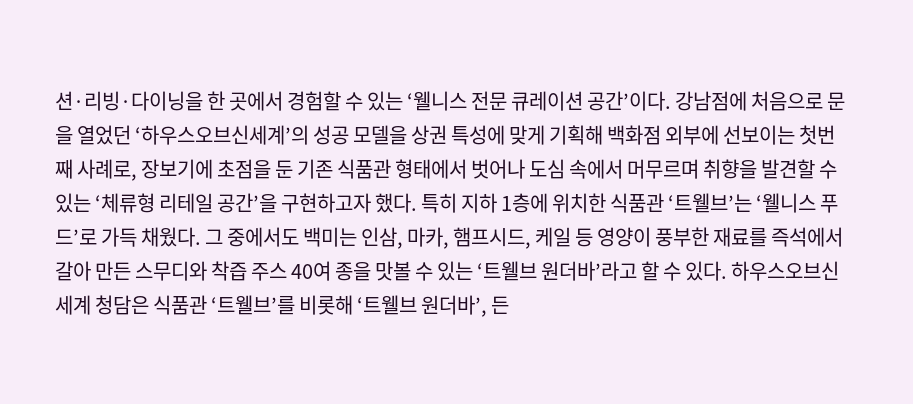션·리빙·다이닝을 한 곳에서 경험할 수 있는 ‘웰니스 전문 큐레이션 공간’이다. 강남점에 처음으로 문을 열었던 ‘하우스오브신세계’의 성공 모델을 상권 특성에 맞게 기획해 백화점 외부에 선보이는 첫번째 사례로, 장보기에 초점을 둔 기존 식품관 형태에서 벗어나 도심 속에서 머무르며 취향을 발견할 수 있는 ‘체류형 리테일 공간’을 구현하고자 했다. 특히 지하 1층에 위치한 식품관 ‘트웰브’는 ‘웰니스 푸드’로 가득 채웠다. 그 중에서도 백미는 인삼, 마카, 햄프시드, 케일 등 영양이 풍부한 재료를 즉석에서 갈아 만든 스무디와 착즙 주스 40여 종을 맛볼 수 있는 ‘트웰브 원더바’라고 할 수 있다. 하우스오브신세계 청담은 식품관 ‘트웰브’를 비롯해 ‘트웰브 원더바’, 든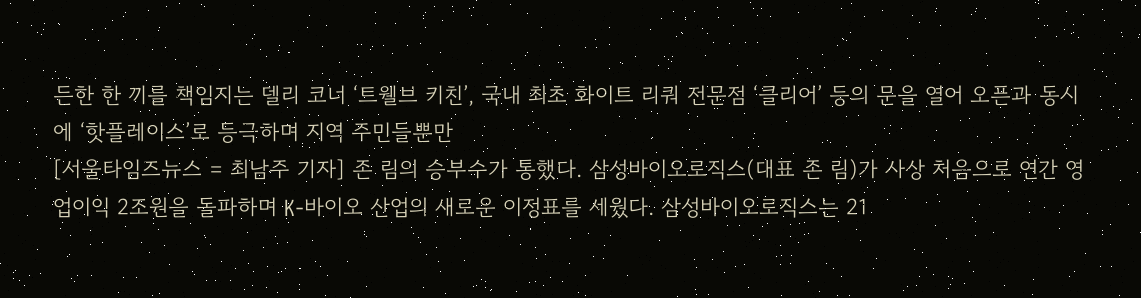든한 한 끼를 책임지는 델리 코너 ‘트웰브 키친’, 국내 최초 화이트 리쿼 전문점 ‘클리어’ 등의 문을 열어 오픈과 동시에 ‘핫플레이스’로 등극하며 지역 주민들뿐만
[서울타임즈뉴스 = 최남주 기자] 존 림의 승부수가 통했다. 삼성바이오로직스(대표 존 림)가 사상 처음으로 연간 영업이익 2조원을 돌파하며 K-바이오 산업의 새로운 이정표를 세웠다. 삼성바이오로직스는 21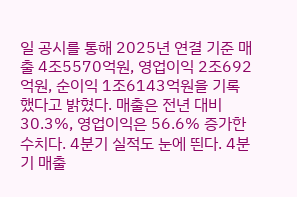일 공시를 통해 2025년 연결 기준 매출 4조5570억원, 영업이익 2조692억원, 순이익 1조6143억원을 기록했다고 밝혔다. 매출은 전년 대비 30.3%, 영업이익은 56.6% 증가한 수치다. 4분기 실적도 눈에 띈다. 4분기 매출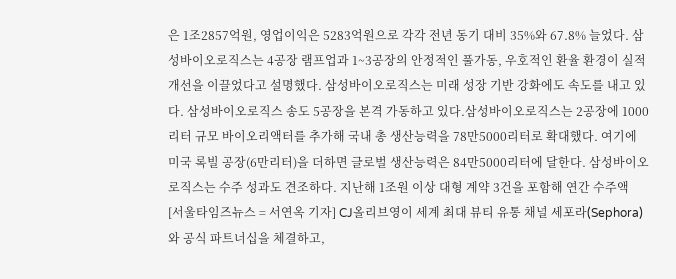은 1조2857억원, 영업이익은 5283억원으로 각각 전년 동기 대비 35%와 67.8% 늘었다. 삼성바이오로직스는 4공장 램프업과 1~3공장의 안정적인 풀가동, 우호적인 환율 환경이 실적 개선을 이끌었다고 설명했다. 삼성바이오로직스는 미래 성장 기반 강화에도 속도를 내고 있다. 삼성바이오로직스 송도 5공장을 본격 가동하고 있다.삼성바이오로직스는 2공장에 1000리터 규모 바이오리액터를 추가해 국내 총 생산능력을 78만5000리터로 확대했다. 여기에 미국 록빌 공장(6만리터)을 더하면 글로벌 생산능력은 84만5000리터에 달한다. 삼성바이오로직스는 수주 성과도 견조하다. 지난해 1조원 이상 대형 계약 3건을 포함해 연간 수주액
[서울타임즈뉴스 = 서연옥 기자] CJ올리브영이 세계 최대 뷰티 유통 채널 세포라(Sephora)와 공식 파트너십을 체결하고,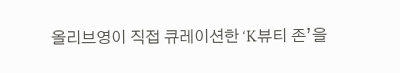올리브영이 직접 큐레이션한 ‘K뷰티 존’을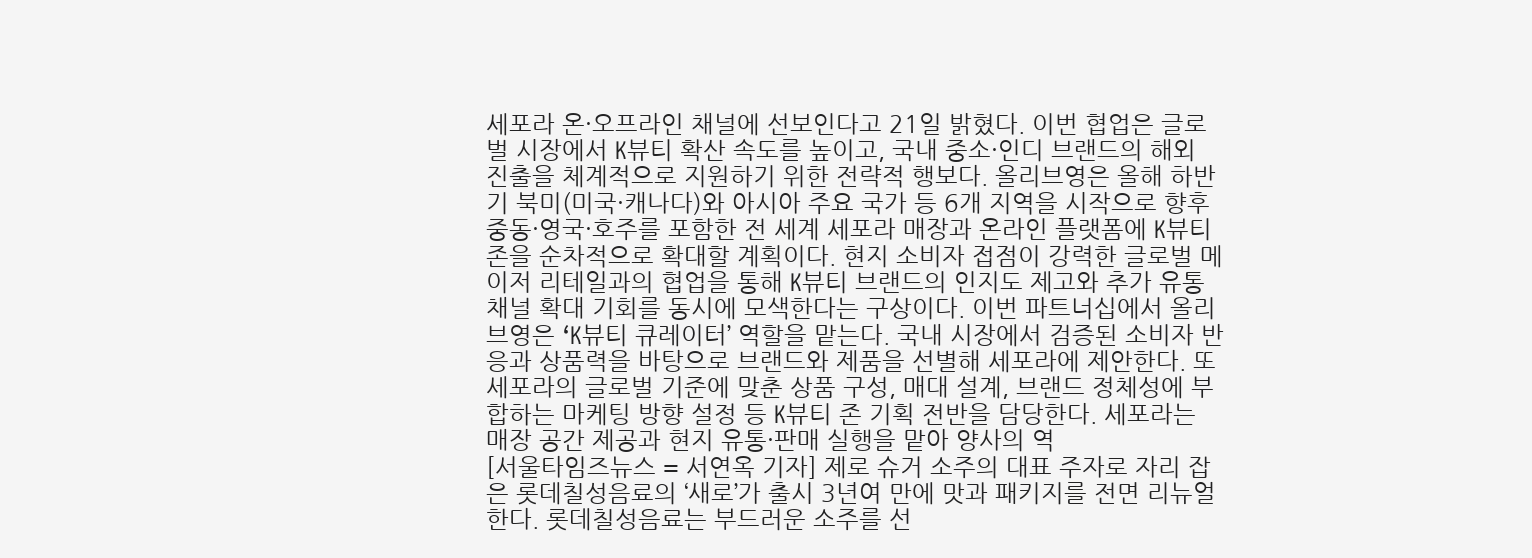세포라 온·오프라인 채널에 선보인다고 21일 밝혔다. 이번 협업은 글로벌 시장에서 K뷰티 확산 속도를 높이고, 국내 중소·인디 브랜드의 해외 진출을 체계적으로 지원하기 위한 전략적 행보다. 올리브영은 올해 하반기 북미(미국·캐나다)와 아시아 주요 국가 등 6개 지역을 시작으로 향후 중동·영국·호주를 포함한 전 세계 세포라 매장과 온라인 플랫폼에 K뷰티 존을 순차적으로 확대할 계획이다. 현지 소비자 접점이 강력한 글로벌 메이저 리테일과의 협업을 통해 K뷰티 브랜드의 인지도 제고와 추가 유통 채널 확대 기회를 동시에 모색한다는 구상이다. 이번 파트너십에서 올리브영은 ‘K뷰티 큐레이터’ 역할을 맡는다. 국내 시장에서 검증된 소비자 반응과 상품력을 바탕으로 브랜드와 제품을 선별해 세포라에 제안한다. 또 세포라의 글로벌 기준에 맞춘 상품 구성, 매대 설계, 브랜드 정체성에 부합하는 마케팅 방향 설정 등 K뷰티 존 기획 전반을 담당한다. 세포라는 매장 공간 제공과 현지 유통·판매 실행을 맡아 양사의 역
[서울타임즈뉴스 = 서연옥 기자] 제로 슈거 소주의 대표 주자로 자리 잡은 롯데칠성음료의 ‘새로’가 출시 3년여 만에 맛과 패키지를 전면 리뉴얼한다. 롯데칠성음료는 부드러운 소주를 선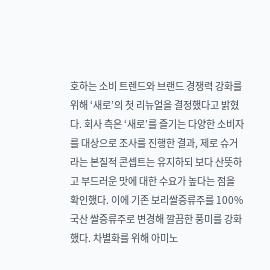호하는 소비 트렌드와 브랜드 경쟁력 강화를 위해 ‘새로’의 첫 리뉴얼을 결정했다고 밝혔다. 회사 측은 ‘새로’를 즐기는 다양한 소비자를 대상으로 조사를 진행한 결과, 제로 슈거라는 본질적 콘셉트는 유지하되 보다 산뜻하고 부드러운 맛에 대한 수요가 높다는 점을 확인했다. 이에 기존 보리쌀증류주를 100% 국산 쌀증류주로 변경해 깔끔한 풍미를 강화했다. 차별화를 위해 아미노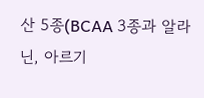산 5종(BCAA 3종과 알라닌, 아르기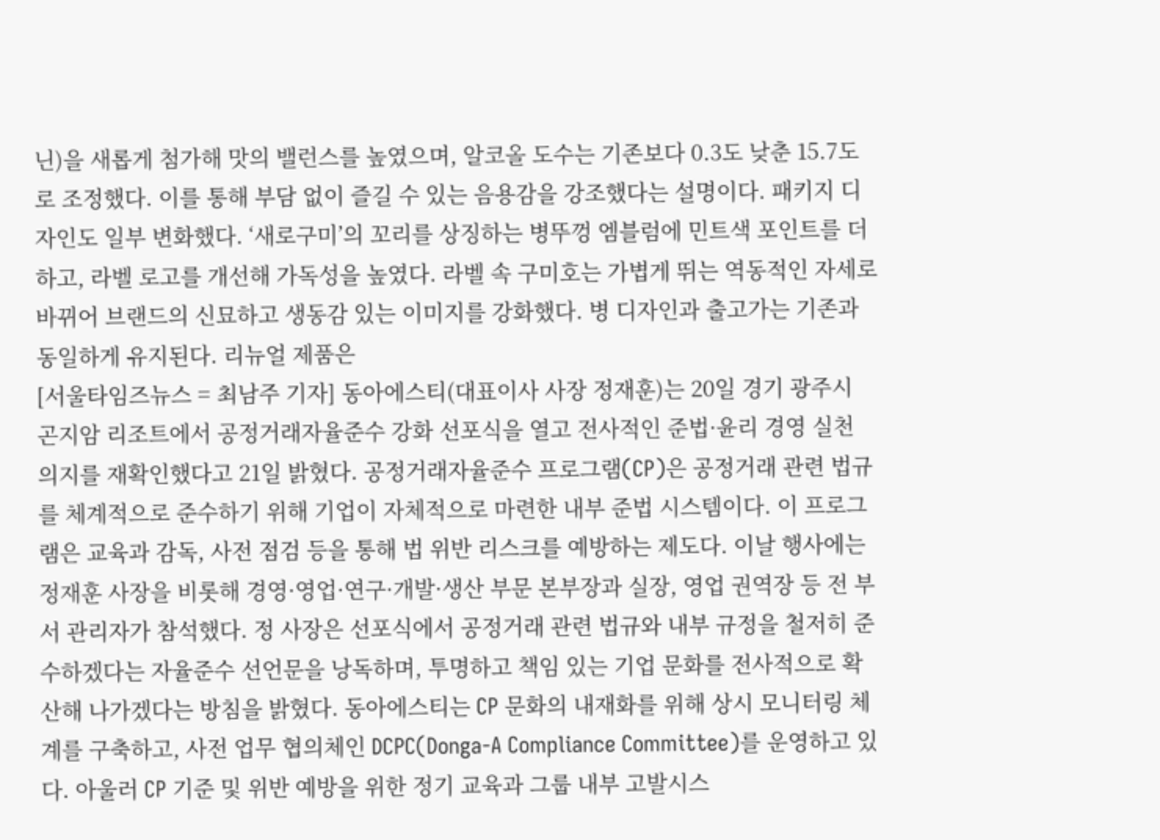닌)을 새롭게 첨가해 맛의 밸런스를 높였으며, 알코올 도수는 기존보다 0.3도 낮춘 15.7도로 조정했다. 이를 통해 부담 없이 즐길 수 있는 음용감을 강조했다는 설명이다. 패키지 디자인도 일부 변화했다. ‘새로구미’의 꼬리를 상징하는 병뚜껑 엠블럼에 민트색 포인트를 더하고, 라벨 로고를 개선해 가독성을 높였다. 라벨 속 구미호는 가볍게 뛰는 역동적인 자세로 바뀌어 브랜드의 신묘하고 생동감 있는 이미지를 강화했다. 병 디자인과 출고가는 기존과 동일하게 유지된다. 리뉴얼 제품은
[서울타임즈뉴스 = 최남주 기자] 동아에스티(대표이사 사장 정재훈)는 20일 경기 광주시 곤지암 리조트에서 공정거래자율준수 강화 선포식을 열고 전사적인 준법·윤리 경영 실천 의지를 재확인했다고 21일 밝혔다. 공정거래자율준수 프로그램(CP)은 공정거래 관련 법규를 체계적으로 준수하기 위해 기업이 자체적으로 마련한 내부 준법 시스템이다. 이 프로그램은 교육과 감독, 사전 점검 등을 통해 법 위반 리스크를 예방하는 제도다. 이날 행사에는 정재훈 사장을 비롯해 경영·영업·연구·개발·생산 부문 본부장과 실장, 영업 권역장 등 전 부서 관리자가 참석했다. 정 사장은 선포식에서 공정거래 관련 법규와 내부 규정을 철저히 준수하겠다는 자율준수 선언문을 낭독하며, 투명하고 책임 있는 기업 문화를 전사적으로 확산해 나가겠다는 방침을 밝혔다. 동아에스티는 CP 문화의 내재화를 위해 상시 모니터링 체계를 구축하고, 사전 업무 협의체인 DCPC(Donga-A Compliance Committee)를 운영하고 있다. 아울러 CP 기준 및 위반 예방을 위한 정기 교육과 그룹 내부 고발시스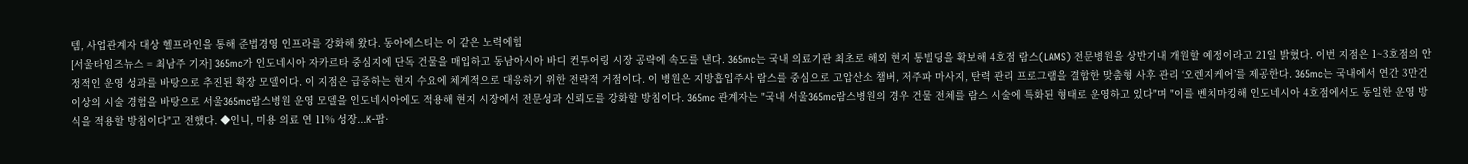템, 사업관계자 대상 헬프라인을 통해 준법경영 인프라를 강화해 왔다. 동아에스티는 이 같은 노력에힘
[서울타임즈뉴스 = 최남주 기자] 365mc가 인도네시아 자카르타 중심지에 단독 건물을 매입하고 동남아시아 바디 컨투어링 시장 공략에 속도를 낸다. 365mc는 국내 의료기관 최초로 해외 현지 통빌딩을 확보해 4호점 람스(LAMS) 전문병원을 상반기내 개원할 예정이라고 21일 밝혔다. 이번 지점은 1~3호점의 안정적인 운영 성과를 바탕으로 추진된 확장 모델이다. 이 지점은 급증하는 현지 수요에 체계적으로 대응하기 위한 전략적 거점이다. 이 병원은 지방흡입주사 람스를 중심으로 고압산소 챔버, 저주파 마사지, 탄력 관리 프로그램을 결합한 맞춤형 사후 관리 ‘오렌지케어’를 제공한다. 365mc는 국내에서 연간 3만건 이상의 시술 경험을 바탕으로 서울365mc람스병원 운영 모델을 인도네시아에도 적용해 현지 시장에서 전문성과 신뢰도를 강화할 방침이다. 365mc 관계자는 "국내 서울365mc람스병원의 경우 건물 전체를 람스 시술에 특화된 형태로 운영하고 있다"며 "이를 벤치마킹해 인도네시아 4호점에서도 동일한 운영 방식을 적용할 방침이다"고 전했다. ◆인니, 미용 의료 연 11% 성장...K-팝·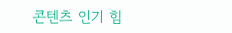콘텐츠 인기 힘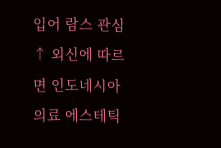입어 람스 관심↑ 외신에 따르면 인도네시아 의료 에스테틱